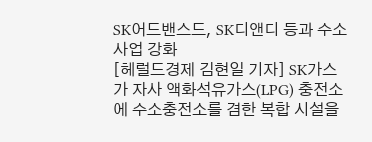SK어드밴스드, SK디앤디 등과 수소사업 강화
[헤럴드경제 김현일 기자] SK가스가 자사 액화석유가스(LPG) 충전소에 수소충전소를 겸한 복합 시설을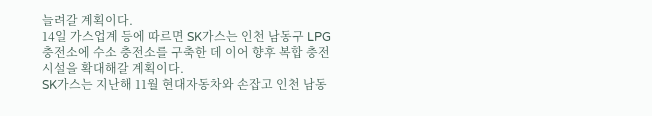늘려갈 계획이다.
14일 가스업계 등에 따르면 SK가스는 인천 남동구 LPG 충전소에 수소 충전소를 구축한 데 이어 향후 복합 충전시설을 확대해갈 계획이다.
SK가스는 지난해 11월 현대자동차와 손잡고 인천 남동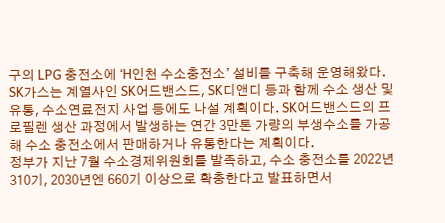구의 LPG 충전소에 ‘H인천 수소충전소’ 설비를 구축해 운영해왔다.
SK가스는 계열사인 SK어드밴스드, SK디앤디 등과 함께 수소 생산 및 유통, 수소연료전지 사업 등에도 나설 계획이다. SK어드밴스드의 프로필렌 생산 과정에서 발생하는 연간 3만톤 가량의 부생수소를 가공해 수소 충전소에서 판매하거나 유통한다는 계획이다.
정부가 지난 7월 수소경제위원회를 발족하고, 수소 충전소를 2022년 310기, 2030년엔 660기 이상으로 확충한다고 발표하면서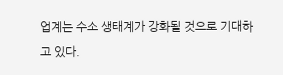업계는 수소 생태계가 강화될 것으로 기대하고 있다.